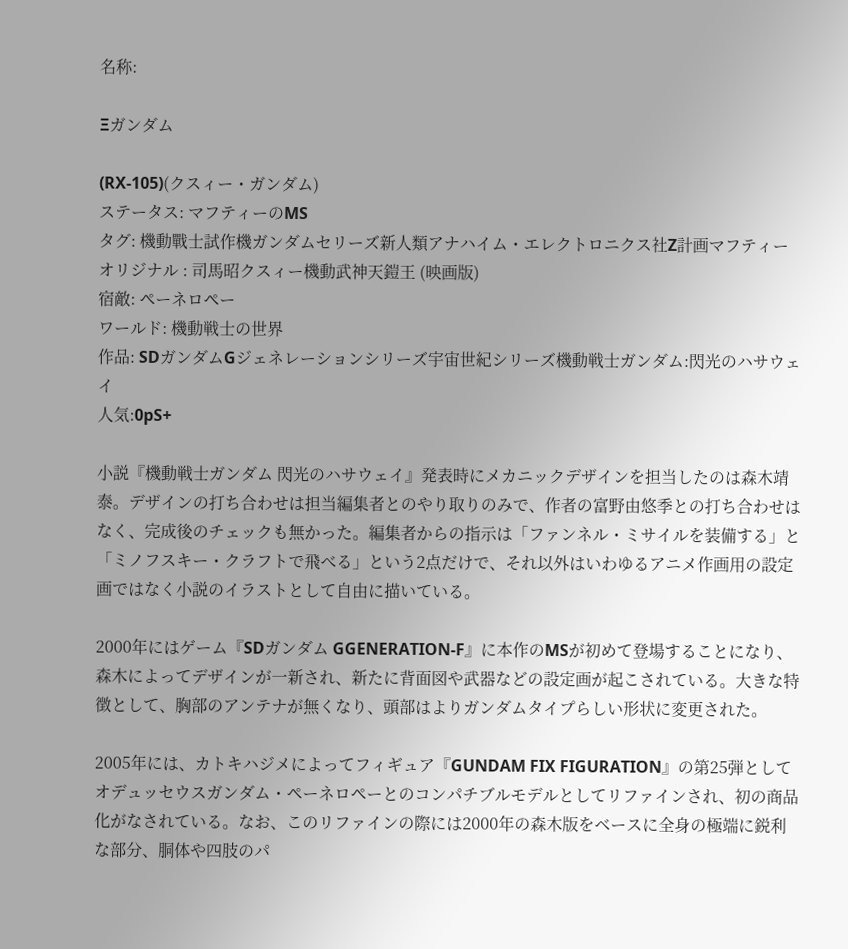名称:

Ξガンダム

(RX-105)(クスィー・ガンダム)
ステータス: マフティーのMS
タグ: 機動戰士試作機ガンダムセリーズ新人類アナハイム・エレクトロニクス社Ζ計画マフティー
オリジナル : 司馬昭クスィー機動武神天鎧王 (映画版)
宿敵: ペーネロペー
ワールド: 機動戦士の世界
作品: SDガンダムGジェネレーションシリーズ宇宙世紀シリーズ機動戦士ガンダム:閃光のハサウェイ
人気:0pS+

小説『機動戦士ガンダム 閃光のハサウェイ』発表時にメカニックデザインを担当したのは森木靖泰。デザインの打ち合わせは担当編集者とのやり取りのみで、作者の富野由悠季との打ち合わせはなく、完成後のチェックも無かった。編集者からの指示は「ファンネル・ミサイルを装備する」と「ミノフスキー・クラフトで飛べる」という2点だけで、それ以外はいわゆるアニメ作画用の設定画ではなく小説のイラストとして自由に描いている。

2000年にはゲーム『SDガンダム GGENERATION-F』に本作のMSが初めて登場することになり、森木によってデザインが一新され、新たに背面図や武器などの設定画が起こされている。大きな特徴として、胸部のアンテナが無くなり、頭部はよりガンダムタイプらしい形状に変更された。

2005年には、カトキハジメによってフィギュア『GUNDAM FIX FIGURATION』の第25弾としてオデュッセウスガンダム・ペーネロペーとのコンパチブルモデルとしてリファインされ、初の商品化がなされている。なお、このリファインの際には2000年の森木版をベースに全身の極端に鋭利な部分、胴体や四肢のパ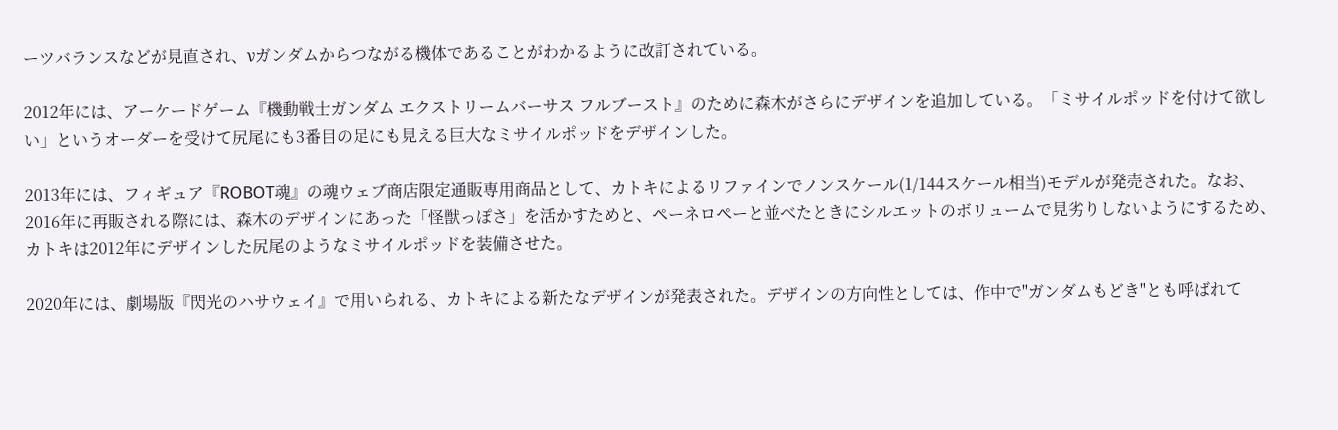ーツバランスなどが見直され、νガンダムからつながる機体であることがわかるように改訂されている。

2012年には、アーケードゲーム『機動戦士ガンダム エクストリームバーサス フルブースト』のために森木がさらにデザインを追加している。「ミサイルポッドを付けて欲しい」というオーダーを受けて尻尾にも3番目の足にも見える巨大なミサイルポッドをデザインした。

2013年には、フィギュア『ROBOT魂』の魂ウェブ商店限定通販専用商品として、カトキによるリファインでノンスケール(1/144スケール相当)モデルが発売された。なお、2016年に再販される際には、森木のデザインにあった「怪獣っぽさ」を活かすためと、ペーネロペーと並べたときにシルエットのボリュームで見劣りしないようにするため、カトキは2012年にデザインした尻尾のようなミサイルポッドを装備させた。

2020年には、劇場版『閃光のハサウェイ』で用いられる、カトキによる新たなデザインが発表された。デザインの方向性としては、作中で"ガンダムもどき"とも呼ばれて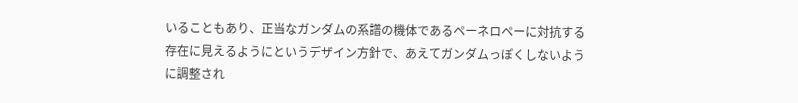いることもあり、正当なガンダムの系譜の機体であるペーネロペーに対抗する存在に見えるようにというデザイン方針で、あえてガンダムっぽくしないように調整され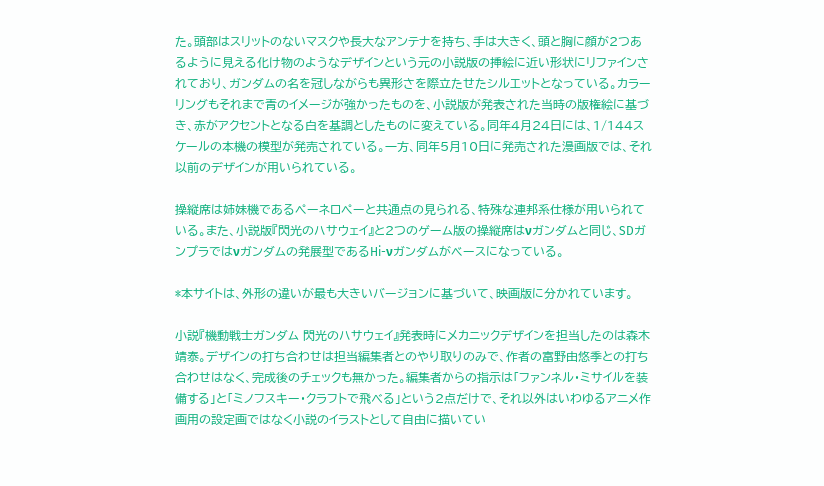た。頭部はスリットのないマスクや長大なアンテナを持ち、手は大きく、頭と胸に顔が2つあるように見える化け物のようなデザインという元の小説版の挿絵に近い形状にリファインされており、ガンダムの名を冠しながらも異形さを際立たせたシルエットとなっている。カラーリングもそれまで青のイメージが強かったものを、小説版が発表された当時の版権絵に基づき、赤がアクセントとなる白を基調としたものに変えている。同年4月24日には、1/144スケールの本機の模型が発売されている。一方、同年5月10日に発売された漫画版では、それ以前のデザインが用いられている。

操縦席は姉妹機であるペーネロペーと共通点の見られる、特殊な連邦系仕様が用いられている。また、小説版『閃光のハサウェイ』と2つのゲーム版の操縦席はνガンダムと同じ、SDガンプラではνガンダムの発展型であるHi-νガンダムがベースになっている。

*本サイトは、外形の違いが最も大きいバージョンに基づいて、映画版に分かれています。

小説『機動戦士ガンダム 閃光のハサウェイ』発表時にメカニックデザインを担当したのは森木靖泰。デザインの打ち合わせは担当編集者とのやり取りのみで、作者の富野由悠季との打ち合わせはなく、完成後のチェックも無かった。編集者からの指示は「ファンネル・ミサイルを装備する」と「ミノフスキー・クラフトで飛べる」という2点だけで、それ以外はいわゆるアニメ作画用の設定画ではなく小説のイラストとして自由に描いてい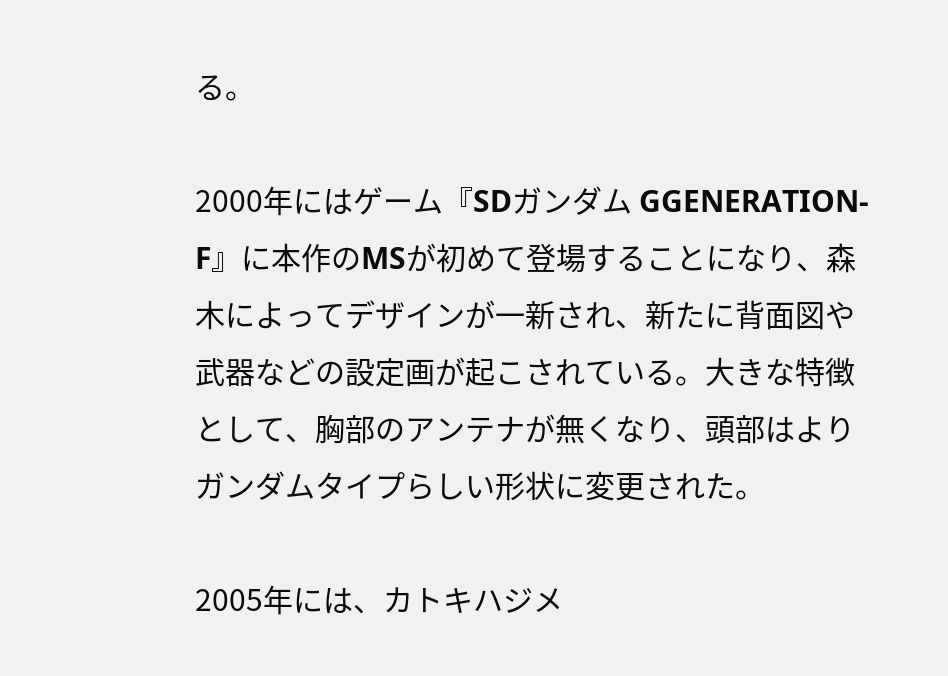る。

2000年にはゲーム『SDガンダム GGENERATION-F』に本作のMSが初めて登場することになり、森木によってデザインが一新され、新たに背面図や武器などの設定画が起こされている。大きな特徴として、胸部のアンテナが無くなり、頭部はよりガンダムタイプらしい形状に変更された。

2005年には、カトキハジメ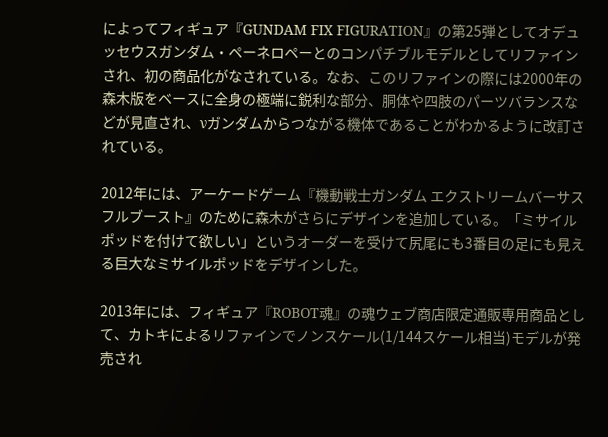によってフィギュア『GUNDAM FIX FIGURATION』の第25弾としてオデュッセウスガンダム・ペーネロペーとのコンパチブルモデルとしてリファインされ、初の商品化がなされている。なお、このリファインの際には2000年の森木版をベースに全身の極端に鋭利な部分、胴体や四肢のパーツバランスなどが見直され、νガンダムからつながる機体であることがわかるように改訂されている。

2012年には、アーケードゲーム『機動戦士ガンダム エクストリームバーサス フルブースト』のために森木がさらにデザインを追加している。「ミサイルポッドを付けて欲しい」というオーダーを受けて尻尾にも3番目の足にも見える巨大なミサイルポッドをデザインした。

2013年には、フィギュア『ROBOT魂』の魂ウェブ商店限定通販専用商品として、カトキによるリファインでノンスケール(1/144スケール相当)モデルが発売され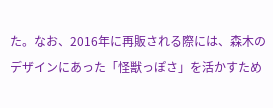た。なお、2016年に再販される際には、森木のデザインにあった「怪獣っぽさ」を活かすため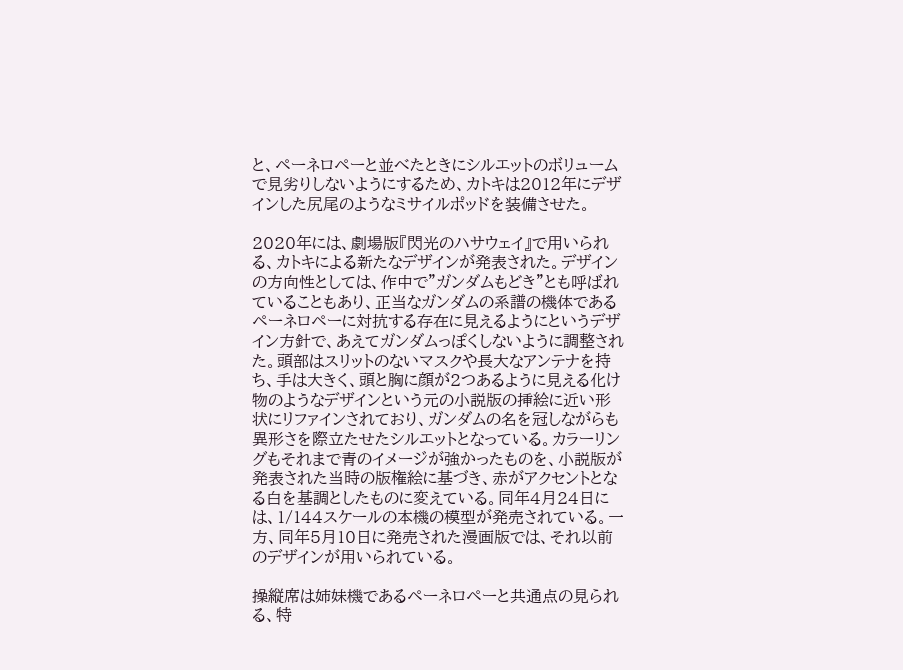と、ペーネロペーと並べたときにシルエットのボリュームで見劣りしないようにするため、カトキは2012年にデザインした尻尾のようなミサイルポッドを装備させた。

2020年には、劇場版『閃光のハサウェイ』で用いられる、カトキによる新たなデザインが発表された。デザインの方向性としては、作中で"ガンダムもどき"とも呼ばれていることもあり、正当なガンダムの系譜の機体であるペーネロペーに対抗する存在に見えるようにというデザイン方針で、あえてガンダムっぽくしないように調整された。頭部はスリットのないマスクや長大なアンテナを持ち、手は大きく、頭と胸に顔が2つあるように見える化け物のようなデザインという元の小説版の挿絵に近い形状にリファインされており、ガンダムの名を冠しながらも異形さを際立たせたシルエットとなっている。カラーリングもそれまで青のイメージが強かったものを、小説版が発表された当時の版権絵に基づき、赤がアクセントとなる白を基調としたものに変えている。同年4月24日には、1/144スケールの本機の模型が発売されている。一方、同年5月10日に発売された漫画版では、それ以前のデザインが用いられている。

操縦席は姉妹機であるペーネロペーと共通点の見られる、特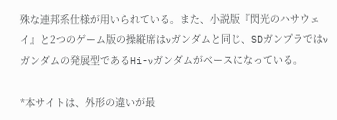殊な連邦系仕様が用いられている。また、小説版『閃光のハサウェイ』と2つのゲーム版の操縦席はνガンダムと同じ、SDガンプラではνガンダムの発展型であるHi-νガンダムがベースになっている。

*本サイトは、外形の違いが最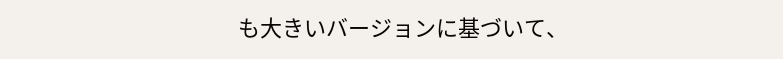も大きいバージョンに基づいて、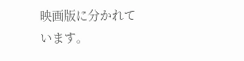映画版に分かれています。